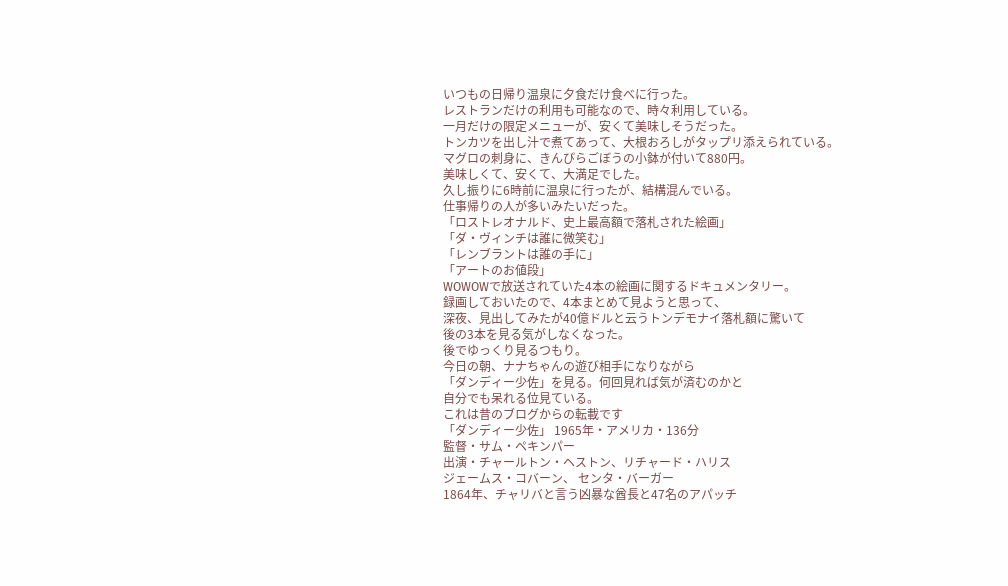いつもの日帰り温泉に夕食だけ食べに行った。
レストランだけの利用も可能なので、時々利用している。
一月だけの限定メニューが、安くて美味しそうだった。
トンカツを出し汁で煮てあって、大根おろしがタップリ添えられている。
マグロの刺身に、きんぴらごぼうの小鉢が付いて880円。
美味しくて、安くて、大満足でした。
久し振りに6時前に温泉に行ったが、結構混んでいる。
仕事帰りの人が多いみたいだった。
「ロストレオナルド、史上最高額で落札された絵画」
「ダ・ヴィンチは誰に微笑む」
「レンブラントは誰の手に」
「アートのお値段」
WOWOWで放送されていた4本の絵画に関するドキュメンタリー。
録画しておいたので、4本まとめて見ようと思って、
深夜、見出してみたが40億ドルと云うトンデモナイ落札額に驚いて
後の3本を見る気がしなくなった。
後でゆっくり見るつもり。
今日の朝、ナナちゃんの遊び相手になりながら
「ダンディー少佐」を見る。何回見れば気が済むのかと
自分でも呆れる位見ている。
これは昔のブログからの転載です
「ダンディー少佐」 1965年・アメリカ・136分
監督・サム・ペキンパー
出演・チャールトン・ヘストン、リチャード・ハリス
ジェームス・コバーン、 センタ・バーガー
1864年、チャリバと言う凶暴な酋長と47名のアパッチ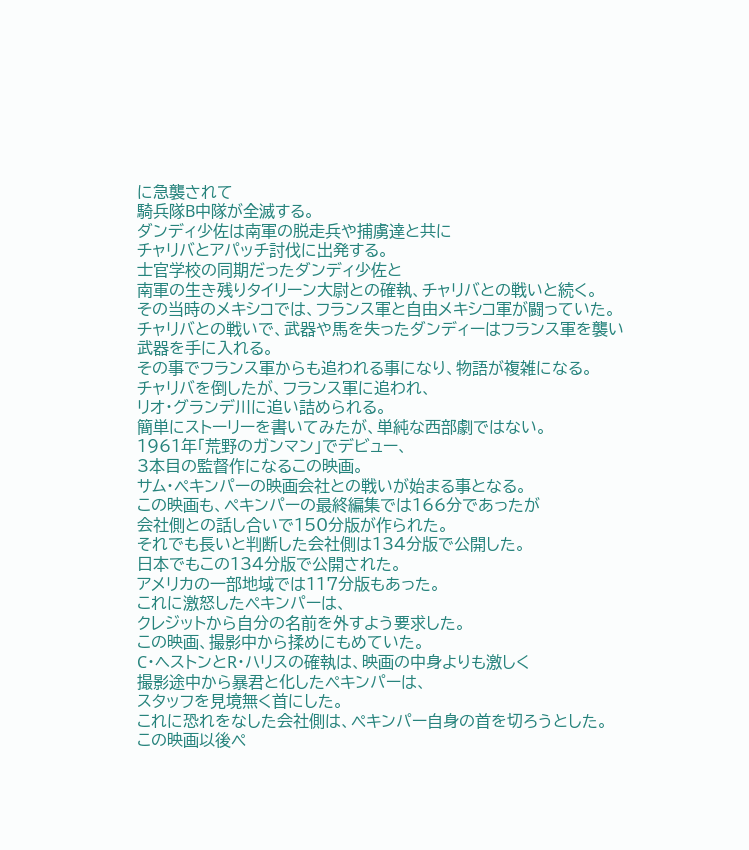に急襲されて
騎兵隊B中隊が全滅する。
ダンディ少佐は南軍の脱走兵や捕虜達と共に
チャリバとアパッチ討伐に出発する。
士官学校の同期だったダンディ少佐と
南軍の生き残りタイリーン大尉との確執、チャリバとの戦いと続く。
その当時のメキシコでは、フランス軍と自由メキシコ軍が闘っていた。
チャリバとの戦いで、武器や馬を失ったダンディーはフランス軍を襲い
武器を手に入れる。
その事でフランス軍からも追われる事になり、物語が複雑になる。
チャリバを倒したが、フランス軍に追われ、
リオ・グランデ川に追い詰められる。
簡単にストーリーを書いてみたが、単純な西部劇ではない。
1961年「荒野のガンマン」でデビュー、
3本目の監督作になるこの映画。
サム・ペキンパーの映画会社との戦いが始まる事となる。
この映画も、ペキンパーの最終編集では166分であったが
会社側との話し合いで150分版が作られた。
それでも長いと判断した会社側は134分版で公開した。
日本でもこの134分版で公開された。
アメリカの一部地域では117分版もあった。
これに激怒したペキンパーは、
クレジットから自分の名前を外すよう要求した。
この映画、撮影中から揉めにもめていた。
C・ヘストンとR・ハリスの確執は、映画の中身よりも激しく
撮影途中から暴君と化したペキンパーは、
スタッフを見境無く首にした。
これに恐れをなした会社側は、ペキンパー自身の首を切ろうとした。
この映画以後ペ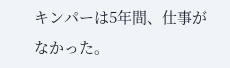キンパーは5年間、仕事がなかった。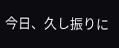今日、久し振りに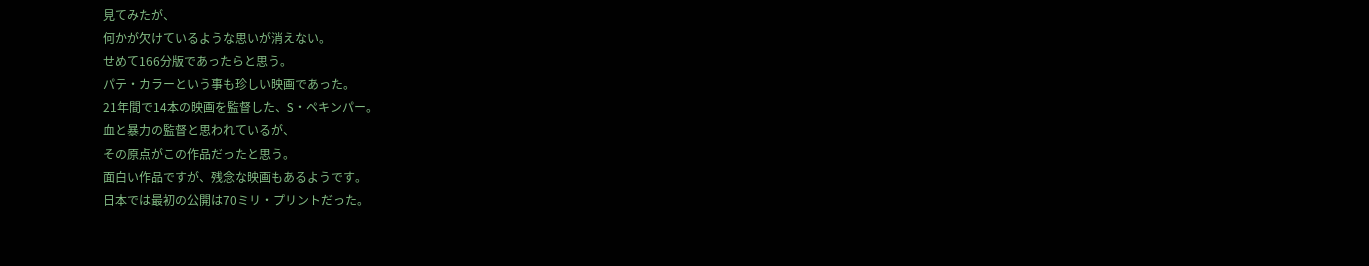見てみたが、
何かが欠けているような思いが消えない。
せめて166分版であったらと思う。
パテ・カラーという事も珍しい映画であった。
21年間で14本の映画を監督した、S・ペキンパー。
血と暴力の監督と思われているが、
その原点がこの作品だったと思う。
面白い作品ですが、残念な映画もあるようです。
日本では最初の公開は70ミリ・プリントだった。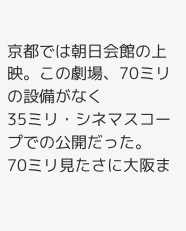京都では朝日会館の上映。この劇場、70ミリの設備がなく
35ミリ・シネマスコープでの公開だった。
70ミリ見たさに大阪ま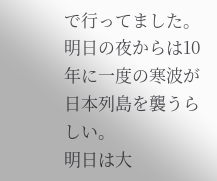で行ってました。
明日の夜からは10年に一度の寒波が日本列島を襲うらしい。
明日は大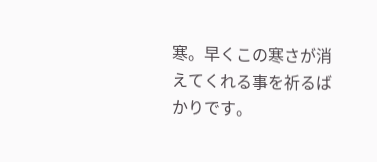寒。早くこの寒さが消えてくれる事を祈るばかりです。